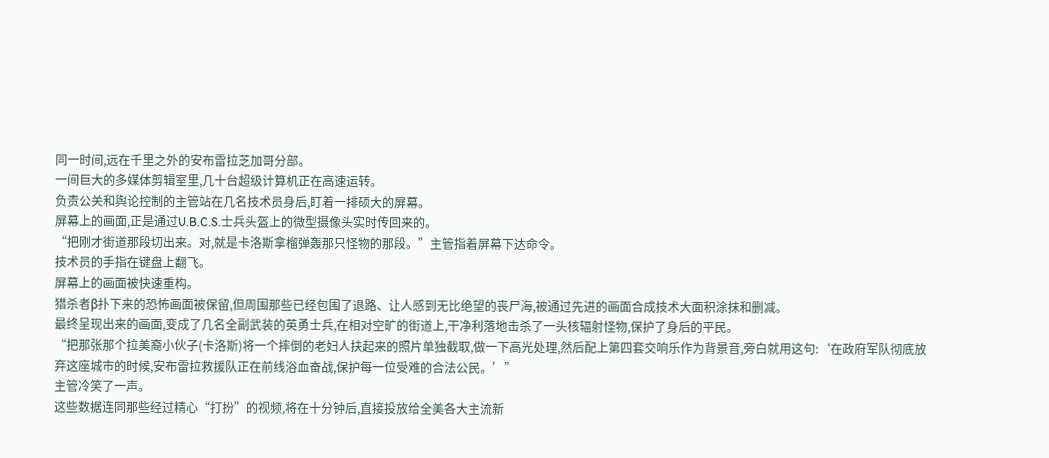同一时间,远在千里之外的安布雷拉芝加哥分部。
一间巨大的多媒体剪辑室里,几十台超级计算机正在高速运转。
负责公关和舆论控制的主管站在几名技术员身后,盯着一排硕大的屏幕。
屏幕上的画面,正是通过U.B.C.S.士兵头盔上的微型摄像头实时传回来的。
“把刚才街道那段切出来。对,就是卡洛斯拿榴弹轰那只怪物的那段。”主管指着屏幕下达命令。
技术员的手指在键盘上翻飞。
屏幕上的画面被快速重构。
猎杀者β扑下来的恐怖画面被保留,但周围那些已经包围了退路、让人感到无比绝望的丧尸海,被通过先进的画面合成技术大面积涂抹和删减。
最终呈现出来的画面,变成了几名全副武装的英勇士兵,在相对空旷的街道上,干净利落地击杀了一头核辐射怪物,保护了身后的平民。
“把那张那个拉美裔小伙子(卡洛斯)将一个摔倒的老妇人扶起来的照片单独截取,做一下高光处理,然后配上第四套交响乐作为背景音,旁白就用这句:‘在政府军队彻底放弃这座城市的时候,安布雷拉救援队正在前线浴血奋战,保护每一位受难的合法公民。’”
主管冷笑了一声。
这些数据连同那些经过精心“打扮”的视频,将在十分钟后,直接投放给全美各大主流新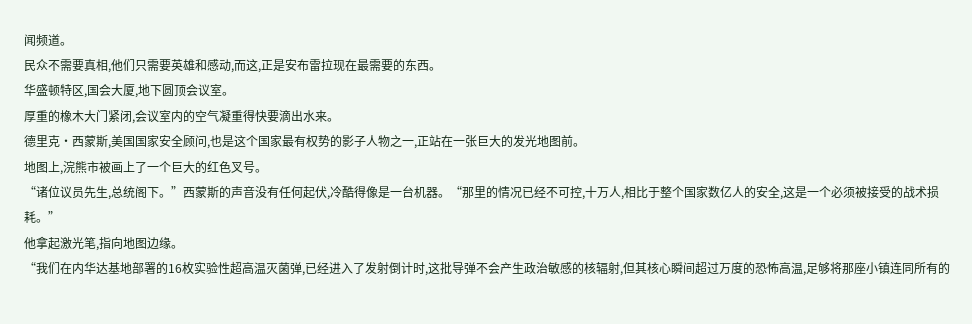闻频道。
民众不需要真相,他们只需要英雄和感动,而这,正是安布雷拉现在最需要的东西。
华盛顿特区,国会大厦,地下圆顶会议室。
厚重的橡木大门紧闭,会议室内的空气凝重得快要滴出水来。
德里克·西蒙斯,美国国家安全顾问,也是这个国家最有权势的影子人物之一,正站在一张巨大的发光地图前。
地图上,浣熊市被画上了一个巨大的红色叉号。
“诸位议员先生,总统阁下。”西蒙斯的声音没有任何起伏,冷酷得像是一台机器。“那里的情况已经不可控,十万人,相比于整个国家数亿人的安全,这是一个必须被接受的战术损耗。”
他拿起激光笔,指向地图边缘。
“我们在内华达基地部署的16枚实验性超高温灭菌弹,已经进入了发射倒计时,这批导弹不会产生政治敏感的核辐射,但其核心瞬间超过万度的恐怖高温,足够将那座小镇连同所有的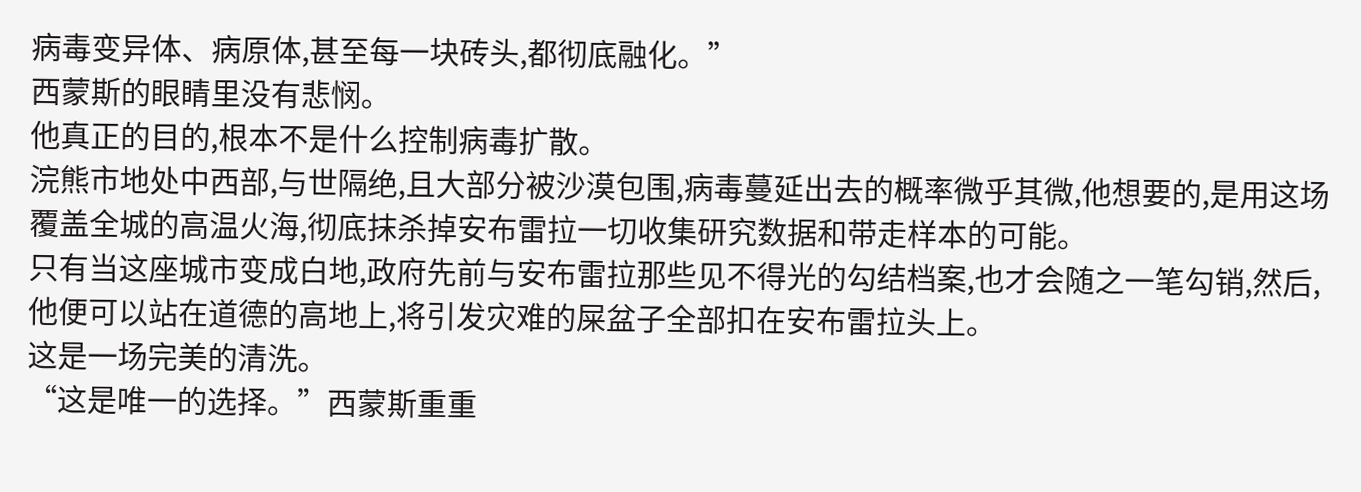病毒变异体、病原体,甚至每一块砖头,都彻底融化。”
西蒙斯的眼睛里没有悲悯。
他真正的目的,根本不是什么控制病毒扩散。
浣熊市地处中西部,与世隔绝,且大部分被沙漠包围,病毒蔓延出去的概率微乎其微,他想要的,是用这场覆盖全城的高温火海,彻底抹杀掉安布雷拉一切收集研究数据和带走样本的可能。
只有当这座城市变成白地,政府先前与安布雷拉那些见不得光的勾结档案,也才会随之一笔勾销,然后,他便可以站在道德的高地上,将引发灾难的屎盆子全部扣在安布雷拉头上。
这是一场完美的清洗。
“这是唯一的选择。”西蒙斯重重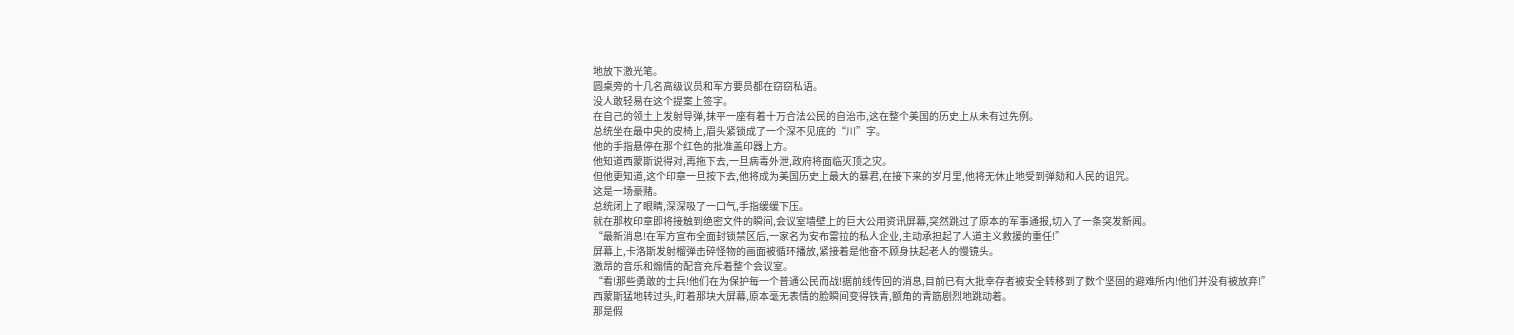地放下激光笔。
圆桌旁的十几名高级议员和军方要员都在窃窃私语。
没人敢轻易在这个提案上签字。
在自己的领土上发射导弹,抹平一座有着十万合法公民的自治市,这在整个美国的历史上从未有过先例。
总统坐在最中央的皮椅上,眉头紧锁成了一个深不见底的“川”字。
他的手指悬停在那个红色的批准盖印器上方。
他知道西蒙斯说得对,再拖下去,一旦病毒外泄,政府将面临灭顶之灾。
但他更知道,这个印章一旦按下去,他将成为美国历史上最大的暴君,在接下来的岁月里,他将无休止地受到弹劾和人民的诅咒。
这是一场豪赌。
总统闭上了眼睛,深深吸了一口气,手指缓缓下压。
就在那枚印章即将接触到绝密文件的瞬间,会议室墙壁上的巨大公用资讯屏幕,突然跳过了原本的军事通报,切入了一条突发新闻。
“最新消息!在军方宣布全面封锁禁区后,一家名为安布雷拉的私人企业,主动承担起了人道主义救援的重任!”
屏幕上,卡洛斯发射榴弹击碎怪物的画面被循环播放,紧接着是他奋不顾身扶起老人的慢镜头。
激昂的音乐和煽情的配音充斥着整个会议室。
“看!那些勇敢的士兵!他们在为保护每一个普通公民而战!据前线传回的消息,目前已有大批幸存者被安全转移到了数个坚固的避难所内!他们并没有被放弃!”
西蒙斯猛地转过头,盯着那块大屏幕,原本毫无表情的脸瞬间变得铁青,额角的青筋剧烈地跳动着。
那是假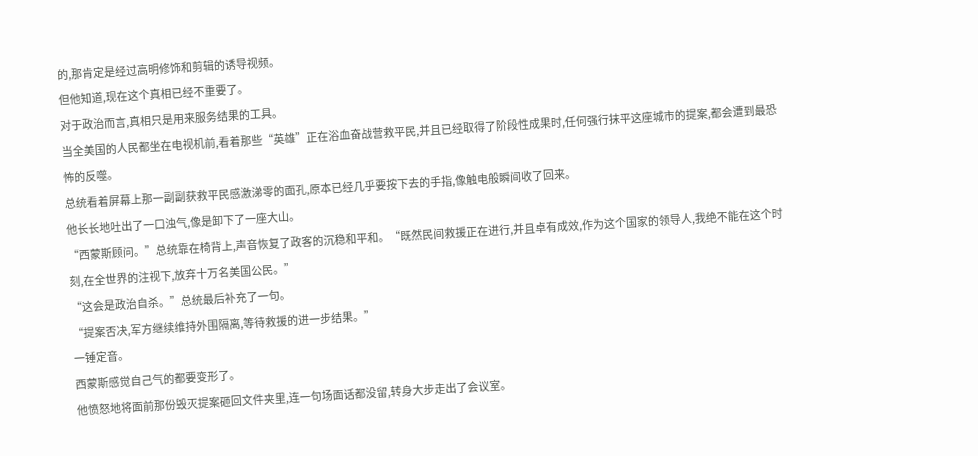的,那肯定是经过高明修饰和剪辑的诱导视频。
但他知道,现在这个真相已经不重要了。
对于政治而言,真相只是用来服务结果的工具。
当全美国的人民都坐在电视机前,看着那些“英雄”正在浴血奋战营救平民,并且已经取得了阶段性成果时,任何强行抹平这座城市的提案,都会遭到最恐怖的反噬。
总统看着屏幕上那一副副获救平民感激涕零的面孔,原本已经几乎要按下去的手指,像触电般瞬间收了回来。
他长长地吐出了一口浊气,像是卸下了一座大山。
“西蒙斯顾问。”总统靠在椅背上,声音恢复了政客的沉稳和平和。“既然民间救援正在进行,并且卓有成效,作为这个国家的领导人,我绝不能在这个时刻,在全世界的注视下,放弃十万名美国公民。”
“这会是政治自杀。”总统最后补充了一句。
“提案否决,军方继续维持外围隔离,等待救援的进一步结果。”
一锤定音。
西蒙斯感觉自己气的都要变形了。
他愤怒地将面前那份毁灭提案砸回文件夹里,连一句场面话都没留,转身大步走出了会议室。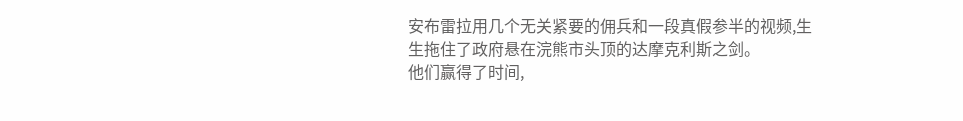安布雷拉用几个无关紧要的佣兵和一段真假参半的视频,生生拖住了政府悬在浣熊市头顶的达摩克利斯之剑。
他们赢得了时间,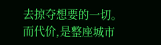去掠夺想要的一切。
而代价,是整座城市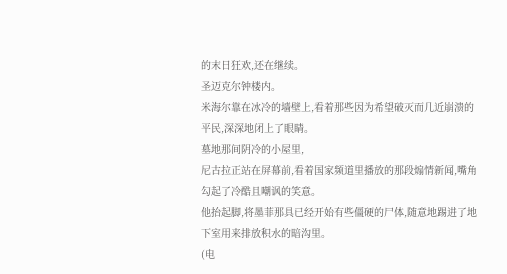的末日狂欢,还在继续。
圣迈克尔钟楼内。
米海尔靠在冰冷的墙壁上,看着那些因为希望破灭而几近崩溃的平民,深深地闭上了眼睛。
墓地那间阴冷的小屋里,
尼古拉正站在屏幕前,看着国家频道里播放的那段煽情新闻,嘴角勾起了冷酷且嘲讽的笑意。
他抬起脚,将墨菲那具已经开始有些僵硬的尸体,随意地踢进了地下室用来排放积水的暗沟里。
(电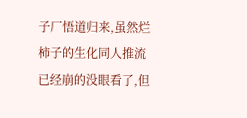子厂悟道归来,虽然烂柿子的生化同人推流已经崩的没眼看了,但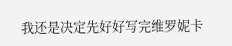我还是决定先好好写完维罗妮卡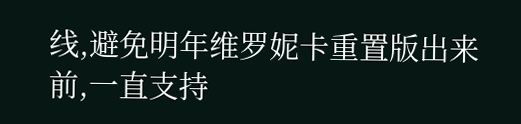线,避免明年维罗妮卡重置版出来前,一直支持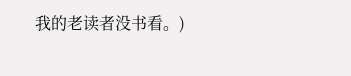我的老读者没书看。)